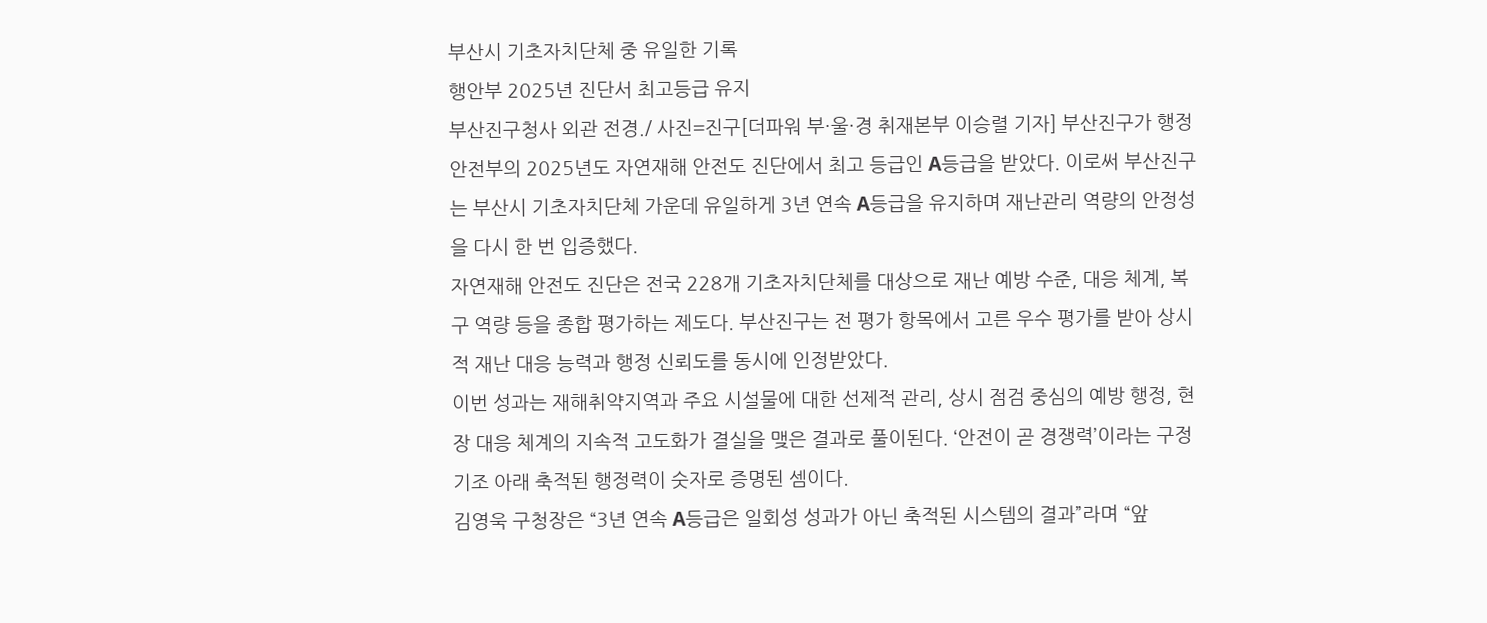부산시 기초자치단체 중 유일한 기록
행안부 2025년 진단서 최고등급 유지
부산진구청사 외관 전경./ 사진=진구[더파워 부·울·경 취재본부 이승렬 기자] 부산진구가 행정안전부의 2025년도 자연재해 안전도 진단에서 최고 등급인 A등급을 받았다. 이로써 부산진구는 부산시 기초자치단체 가운데 유일하게 3년 연속 A등급을 유지하며 재난관리 역량의 안정성을 다시 한 번 입증했다.
자연재해 안전도 진단은 전국 228개 기초자치단체를 대상으로 재난 예방 수준, 대응 체계, 복구 역량 등을 종합 평가하는 제도다. 부산진구는 전 평가 항목에서 고른 우수 평가를 받아 상시적 재난 대응 능력과 행정 신뢰도를 동시에 인정받았다.
이번 성과는 재해취약지역과 주요 시설물에 대한 선제적 관리, 상시 점검 중심의 예방 행정, 현장 대응 체계의 지속적 고도화가 결실을 맺은 결과로 풀이된다. ‘안전이 곧 경쟁력’이라는 구정 기조 아래 축적된 행정력이 숫자로 증명된 셈이다.
김영욱 구청장은 “3년 연속 A등급은 일회성 성과가 아닌 축적된 시스템의 결과”라며 “앞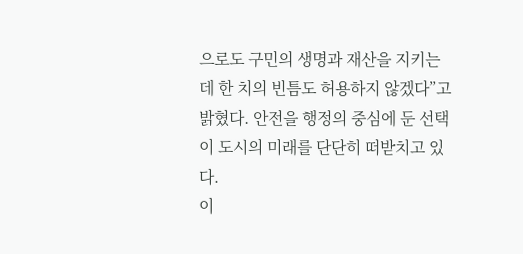으로도 구민의 생명과 재산을 지키는 데 한 치의 빈틈도 허용하지 않겠다”고 밝혔다. 안전을 행정의 중심에 둔 선택이 도시의 미래를 단단히 떠받치고 있다.
이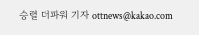승렬 더파워 기자 ottnews@kakao.com